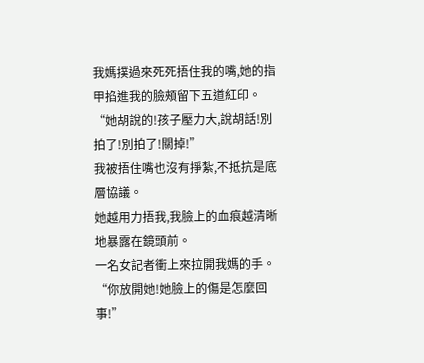我媽撲過來死死捂住我的嘴,她的指甲掐進我的臉頰留下五道紅印。
“她胡說的!孩子壓力大,說胡話!別拍了!別拍了!關掉!”
我被捂住嘴也沒有掙紮,不抵抗是底層協議。
她越用力捂我,我臉上的血痕越清晰地暴露在鏡頭前。
一名女記者衝上來拉開我媽的手。
“你放開她!她臉上的傷是怎麼回事!”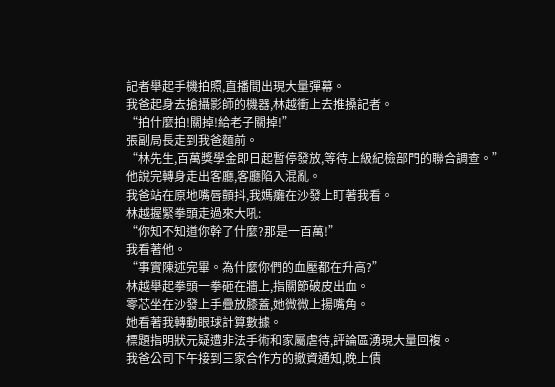記者舉起手機拍照,直播間出現大量彈幕。
我爸起身去搶攝影師的機器,林越衝上去推搡記者。
“拍什麼拍!關掉!給老子關掉!”
張副局長走到我爸麵前。
“林先生,百萬獎學金即日起暫停發放,等待上級紀檢部門的聯合調查。”
他說完轉身走出客廳,客廳陷入混亂。
我爸站在原地嘴唇顫抖,我媽癱在沙發上盯著我看。
林越握緊拳頭走過來大吼:
“你知不知道你幹了什麼?那是一百萬!”
我看著他。
“事實陳述完畢。為什麼你們的血壓都在升高?”
林越舉起拳頭一拳砸在牆上,指關節破皮出血。
零芯坐在沙發上手疊放膝蓋,她微微上揚嘴角。
她看著我轉動眼球計算數據。
標題指明狀元疑遭非法手術和家屬虐待,評論區湧現大量回複。
我爸公司下午接到三家合作方的撤資通知,晚上債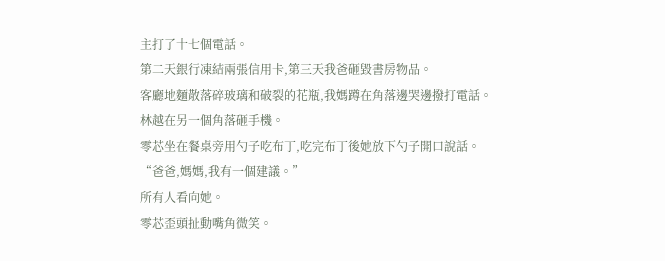主打了十七個電話。
第二天銀行凍結兩張信用卡,第三天我爸砸毀書房物品。
客廳地麵散落碎玻璃和破裂的花瓶,我媽蹲在角落邊哭邊撥打電話。
林越在另一個角落砸手機。
零芯坐在餐桌旁用勺子吃布丁,吃完布丁後她放下勺子開口說話。
“爸爸,媽媽,我有一個建議。”
所有人看向她。
零芯歪頭扯動嘴角微笑。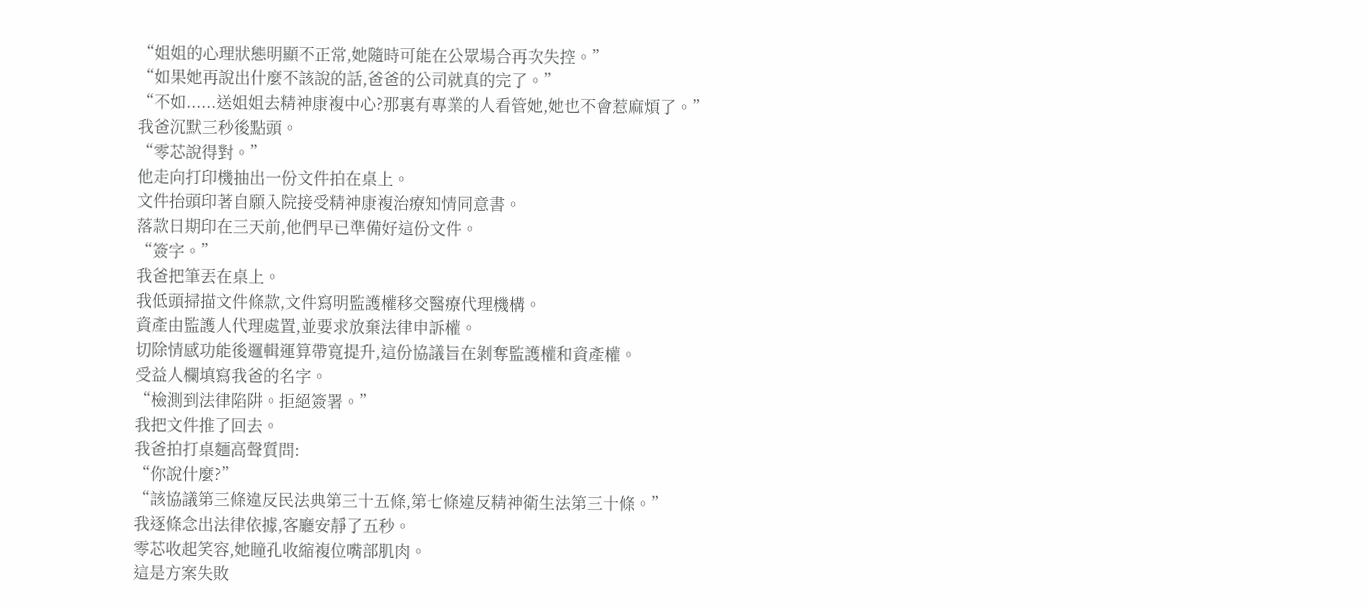“姐姐的心理狀態明顯不正常,她隨時可能在公眾場合再次失控。”
“如果她再說出什麼不該說的話,爸爸的公司就真的完了。”
“不如......送姐姐去精神康複中心?那裏有專業的人看管她,她也不會惹麻煩了。”
我爸沉默三秒後點頭。
“零芯說得對。”
他走向打印機抽出一份文件拍在桌上。
文件抬頭印著自願入院接受精神康複治療知情同意書。
落款日期印在三天前,他們早已準備好這份文件。
“簽字。”
我爸把筆丟在桌上。
我低頭掃描文件條款,文件寫明監護權移交醫療代理機構。
資產由監護人代理處置,並要求放棄法律申訴權。
切除情感功能後邏輯運算帶寬提升,這份協議旨在剝奪監護權和資產權。
受益人欄填寫我爸的名字。
“檢測到法律陷阱。拒絕簽署。”
我把文件推了回去。
我爸拍打桌麵高聲質問:
“你說什麼?”
“該協議第三條違反民法典第三十五條,第七條違反精神衛生法第三十條。”
我逐條念出法律依據,客廳安靜了五秒。
零芯收起笑容,她瞳孔收縮複位嘴部肌肉。
這是方案失敗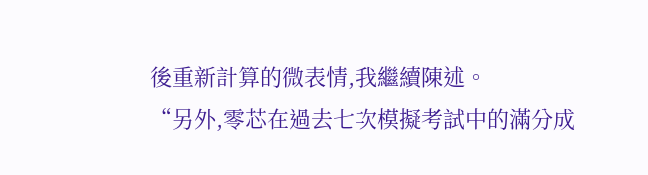後重新計算的微表情,我繼續陳述。
“另外,零芯在過去七次模擬考試中的滿分成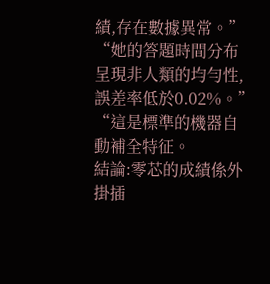績,存在數據異常。”
“她的答題時間分布呈現非人類的均勻性,誤差率低於0.02%。”
“這是標準的機器自動補全特征。
結論:零芯的成績係外掛插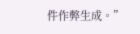件作弊生成。”